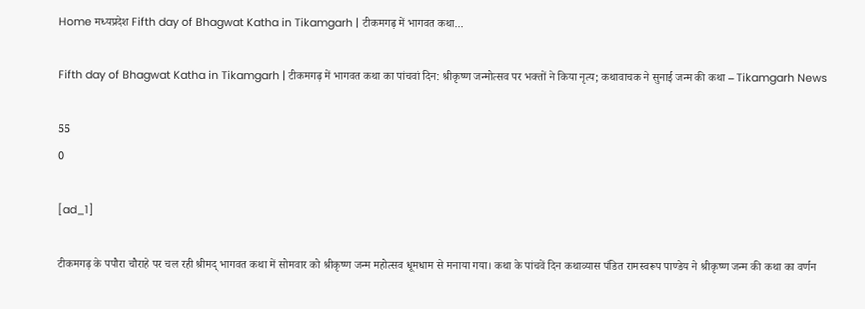Home मध्यप्रदेश Fifth day of Bhagwat Katha in Tikamgarh | टीकमगढ़ में भागवत कथा...

Fifth day of Bhagwat Katha in Tikamgarh | टीकमगढ़ में भागवत कथा का पांचवां दिन: श्रीकृष्ण जन्मोत्सव पर भक्तों ने किया नृत्य; कथावाचक ने सुनाई जन्म की कथा – Tikamgarh News

55
0

[ad_1]

टीकमगढ़ के पपौरा चौराहे पर चल रही श्रीमद् भागवत कथा में सोमवार को श्रीकृष्ण जन्म महोत्सव धूमधाम से मनाया गया। कथा के पांचवें दिन कथाव्यास पंडित रामस्वरूप पाण्डेय ने श्रीकृष्ण जन्म की कथा का वर्णन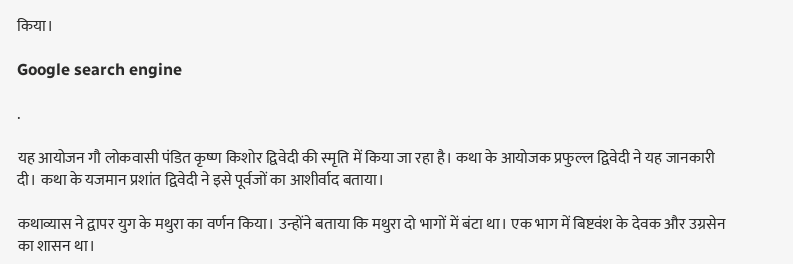किया।

Google search engine

.

यह आयोजन गौ लोकवासी पंडित कृष्ण किशोर द्विवेदी की स्मृति में किया जा रहा है। कथा के आयोजक प्रफुल्ल द्विवेदी ने यह जानकारी दी। कथा के यजमान प्रशांत द्विवेदी ने इसे पूर्वजों का आशीर्वाद बताया।

कथाव्यास ने द्वापर युग के मथुरा का वर्णन किया। उन्होंने बताया कि मथुरा दो भागों में बंटा था। एक भाग में बिष्टवंश के देवक और उग्रसेन का शासन था।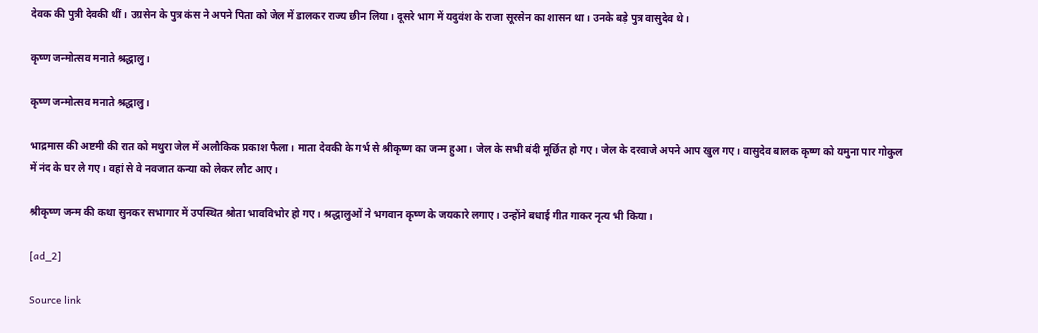देवक की पुत्री देवकी थीं। उग्रसेन के पुत्र कंस ने अपने पिता को जेल में डालकर राज्य छीन लिया। दूसरे भाग में यदुवंश के राजा सूरसेन का शासन था। उनके बड़े पुत्र वासुदेव थे।

कृष्ण जन्मोत्सव मनाते श्रद्धालु।

कृष्ण जन्मोत्सव मनाते श्रद्धालु।

भाद्रमास की अष्टमी की रात को मथुरा जेल में अलौकिक प्रकाश फैला। माता देवकी के गर्भ से श्रीकृष्ण का जन्म हुआ। जेल के सभी बंदी मूर्छित हो गए। जेल के दरवाजे अपने आप खुल गए। वासुदेव बालक कृष्ण को यमुना पार गोकुल में नंद के घर ले गए। वहां से वे नवजात कन्या को लेकर लौट आए।

श्रीकृष्ण जन्म की कथा सुनकर सभागार में उपस्थित श्रोता भावविभोर हो गए। श्रद्धालुओं ने भगवान कृष्ण के जयकारे लगाए। उन्होंने बधाई गीत गाकर नृत्य भी किया।

[ad_2]

Source link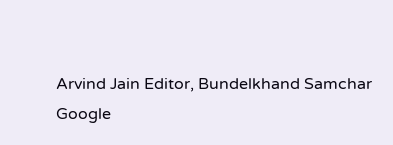Arvind Jain Editor, Bundelkhand Samchar
Google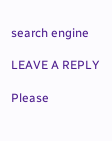search engine

LEAVE A REPLY

Please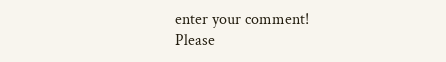enter your comment!
Please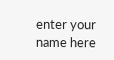enter your name here